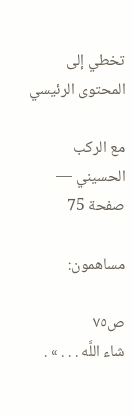تخطي إلى المحتوى الرئيسي

مع الركب الحسيني — صفحة 75

مساهمون:

ص٧٥
شاء اللَّه . . . » .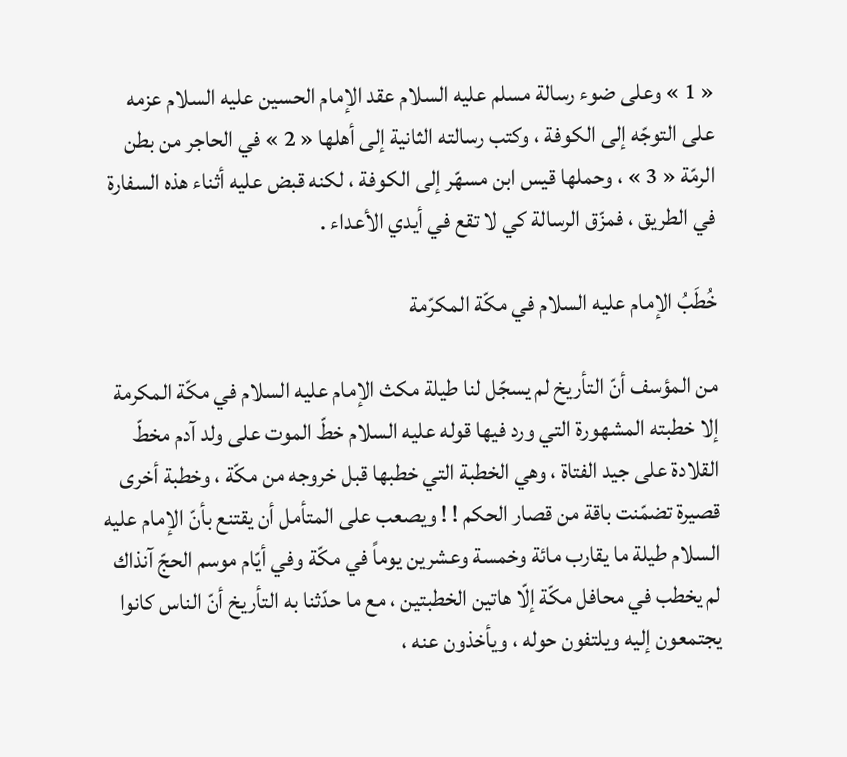« 1 » وعلى ضوء رسالة مسلم عليه السلام عقد الإمام الحسين عليه السلام عزمه على التوجّه إلى الكوفة ، وكتب رسالته الثانية إلى أهلها « 2 » في الحاجر من بطن الرمّة « 3 » ، وحملها قيس ابن مسهّر إلى الكوفة ، لكنه قبض عليه أثناء هذه السفارة في الطريق ، فمزّق الرسالة كي لا تقع في أيدي الأعداء .

خُطَبُ الإمام عليه السلام في مكّة المكرّمة

من المؤسف أنّ التأريخ لم يسجّل لنا طيلة مكث الإمام عليه السلام في مكّة المكرمة إلا خطبته المشهورة التي ورد فيها قوله عليه السلام خطّ الموت على ولد آدم مخطّ القلادة على جيد الفتاة ، وهي الخطبة التي خطبها قبل خروجه من مكّة ، وخطبة أخرى قصيرة تضمّنت باقة من قصار الحكم ! ! ويصعب على المتأمل أن يقتنع بأنّ الإمام عليه السلام طيلة ما يقارب مائة وخمسة وعشرين يوماً في مكّة وفي أيّام موسم الحجّ آنذاك لم يخطب في محافل مكّة إلّا هاتين الخطبتين ، مع ما حدّثنا به التأريخ أنّ الناس كانوا يجتمعون إليه ويلتفون حوله ، ويأخذون عنه ،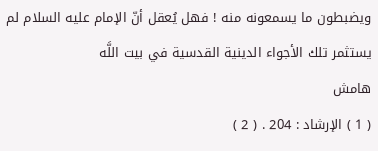ويضبطون ما يسمعونه منه ! فهل يُعقل أنّ الإمام عليه السلام لم يستثمر تلك الأجواء الدينية القدسية في بيت اللَّه
هامش
( 1 ) الإرشاد : 204 . ( 2 )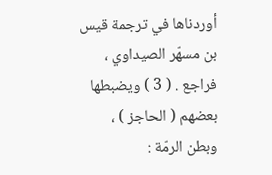أوردناها في ترجمة قيس بن مسهّر الصيداوي ، فراجع . ( 3 ) ويضبطها بعضهم ( الحاجز ) ، وبطن الرمّة :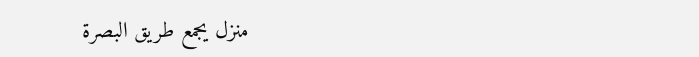منزل يجمع طريق البصرة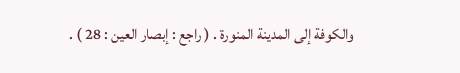والكوفة إلى المدينة المنورة . ( راجع : إبصار العين : 28 ) .